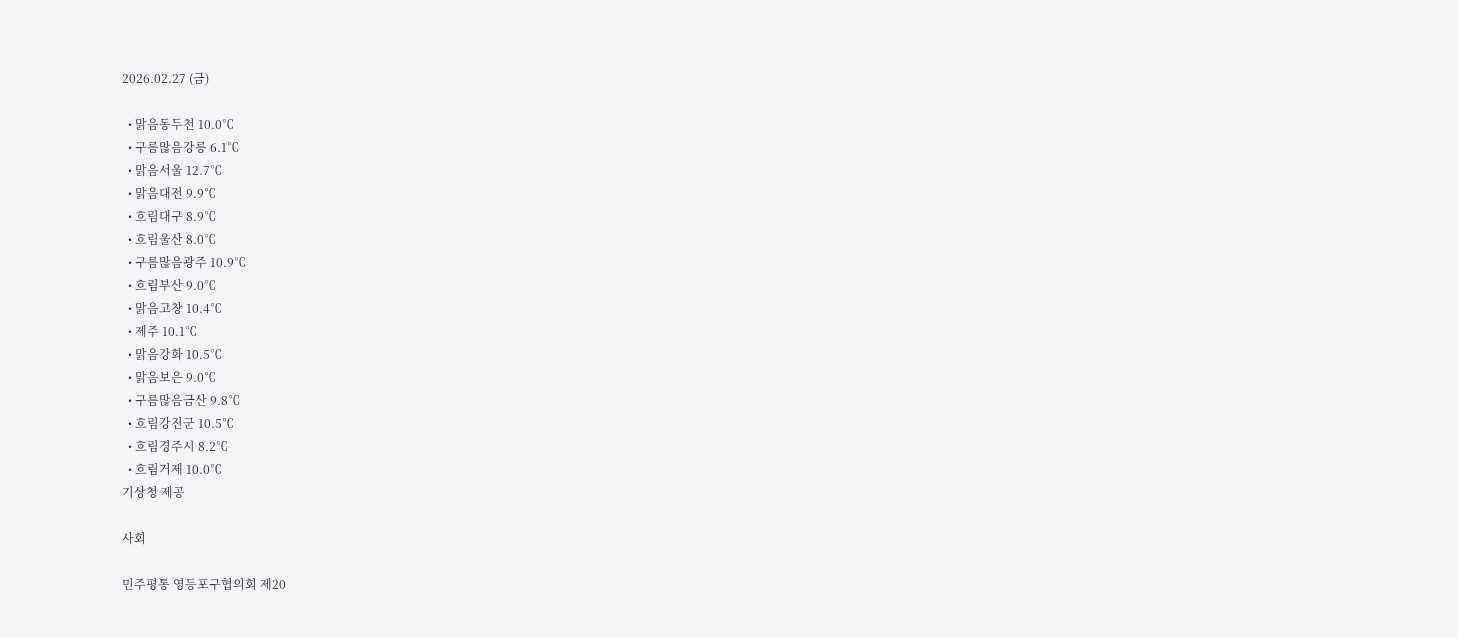2026.02.27 (금)

  • 맑음동두천 10.0℃
  • 구름많음강릉 6.1℃
  • 맑음서울 12.7℃
  • 맑음대전 9.9℃
  • 흐림대구 8.9℃
  • 흐림울산 8.0℃
  • 구름많음광주 10.9℃
  • 흐림부산 9.0℃
  • 맑음고창 10.4℃
  • 제주 10.1℃
  • 맑음강화 10.5℃
  • 맑음보은 9.0℃
  • 구름많음금산 9.8℃
  • 흐림강진군 10.5℃
  • 흐림경주시 8.2℃
  • 흐림거제 10.0℃
기상청 제공

사회

민주평통 영등포구협의회 제20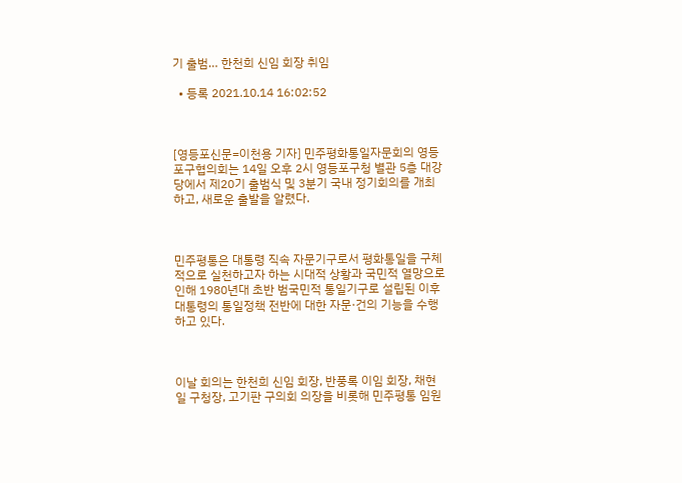기 출범… 한천희 신임 회장 취임

  • 등록 2021.10.14 16:02:52



[영등포신문=이천용 기자] 민주평화통일자문회의 영등포구협의회는 14일 오후 2시 영등포구청 별관 5층 대강당에서 제20기 출범식 및 3분기 국내 정기회의를 개최하고, 새로운 출발을 알렸다.



민주평통은 대통령 직속 자문기구로서 평화통일을 구체적으로 실천하고자 하는 시대적 상황과 국민적 열망으로 인해 1980년대 초반 범국민적 통일기구로 설립된 이후 대통령의 통일정책 전반에 대한 자문·건의 기능을 수행하고 있다.



이날 회의는 한천희 신임 회장, 반풍록 이임 회장, 채현일 구청장, 고기판 구의회 의장을 비롯해 민주평통 임원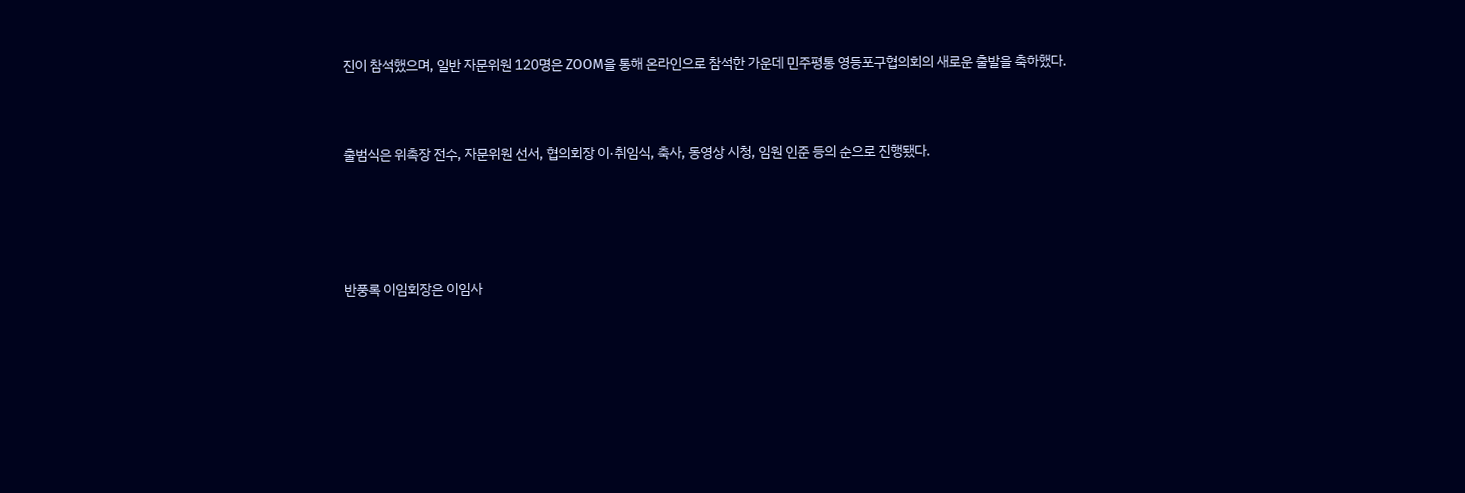진이 참석했으며, 일반 자문위원 120명은 ZOOM을 통해 온라인으로 참석한 가운데 민주평통 영등포구협의회의 새로운 출발을 축하했다.



출범식은 위촉장 전수, 자문위원 선서, 협의회장 이·취임식, 축사, 동영상 시청, 임원 인준 등의 순으로 진행됐다.





반풍록 이임회장은 이임사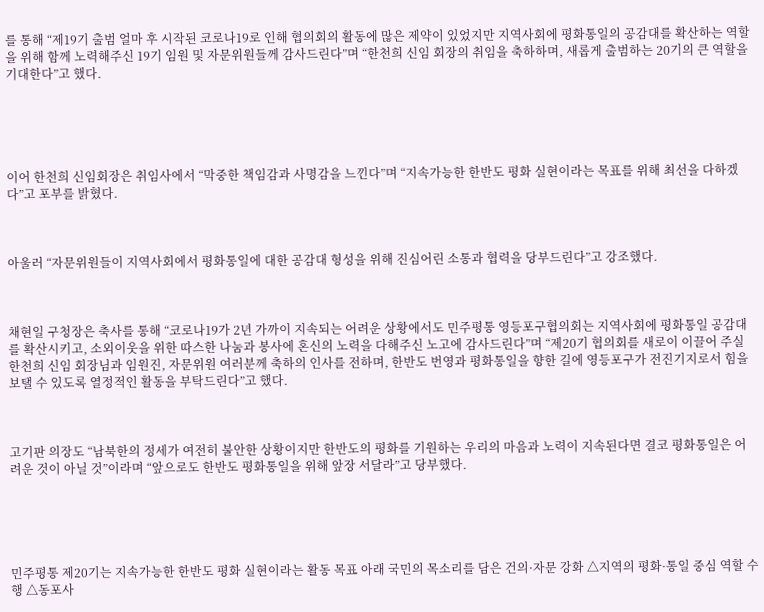를 통해 “제19기 출범 얼마 후 시작된 코로나19로 인해 협의회의 활동에 많은 제약이 있었지만 지역사회에 평화통일의 공감대를 확산하는 역할을 위해 함께 노력해주신 19기 임원 및 자문위원들께 감사드린다”며 “한천희 신임 회장의 취임을 축하하며, 새롭게 출범하는 20기의 큰 역할을 기대한다”고 했다.





이어 한천희 신임회장은 취임사에서 “막중한 책임감과 사명감을 느낀다”며 “지속가능한 한반도 평화 실현이라는 목표를 위해 최선을 다하겠다”고 포부를 밝혔다.



아울러 “자문위원들이 지역사회에서 평화통일에 대한 공감대 형성을 위해 진심어린 소통과 협력을 당부드린다”고 강조했다.



채현일 구청장은 축사를 통해 “코로나19가 2년 가까이 지속되는 어려운 상황에서도 민주평통 영등포구협의회는 지역사회에 평화통일 공감대를 확산시키고, 소외이웃을 위한 따스한 나눔과 봉사에 혼신의 노력을 다해주신 노고에 감사드린다”며 “제20기 협의회를 새로이 이끌어 주실 한천희 신임 회장님과 임원진, 자문위원 여러분께 축하의 인사를 전하며, 한반도 번영과 평화통일을 향한 길에 영등포구가 전진기지로서 힘을 보탤 수 있도록 열정적인 활동을 부탁드린다”고 했다.



고기판 의장도 “남북한의 정세가 여전히 불안한 상황이지만 한반도의 평화를 기원하는 우리의 마음과 노력이 지속된다면 결코 평화통일은 어려운 것이 아닐 것”이라며 “앞으로도 한반도 평화통일을 위해 앞장 서달라”고 당부했다.





민주평통 제20기는 지속가능한 한반도 평화 실현이라는 활동 목표 아래 국민의 목소리를 담은 건의·자문 강화 △지역의 평화·통일 중심 역할 수행 △동포사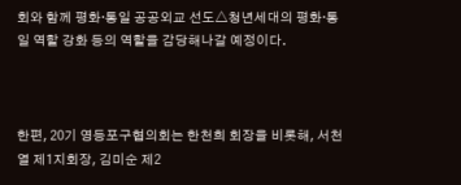회와 함께 평화·통일 공공외교 선도△청년세대의 평화·통일 역할 강화 등의 역할을 감당해나갈 예정이다.



한편, 20기 영등포구협의회는 한천희 회장을 비롯해, 서천열 제1지회장, 김미순 제2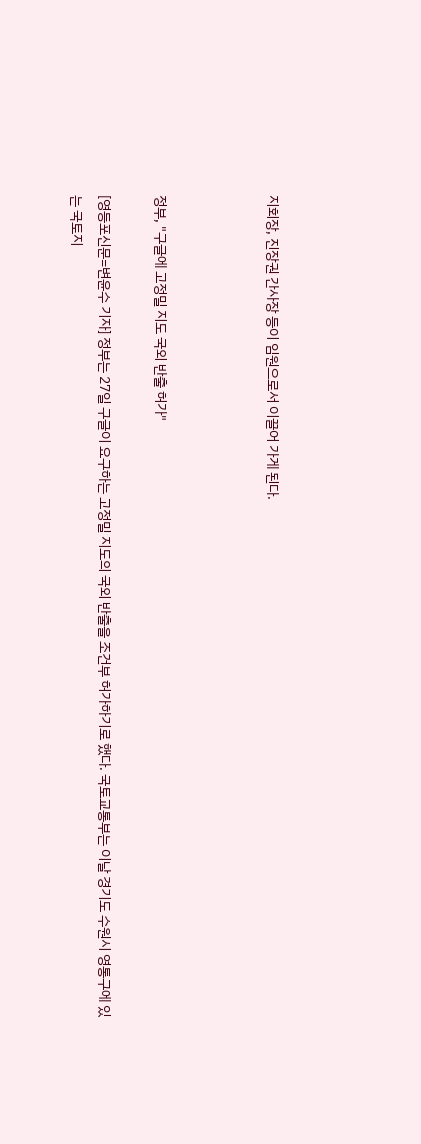지회장, 진장권 간사장 등이 임원으로서 이끌어 가게 된다.



정부, "구글에 고정밀 지도 국외 반출 허가"

[영등포신문=변윤수 기자] 정부는 27일 구글이 요구하는 고정밀 지도의 국외 반출을 조건부 허가하기로 했다. 국토교통부는 이날 경기도 수원시 영통구에 있는 국토지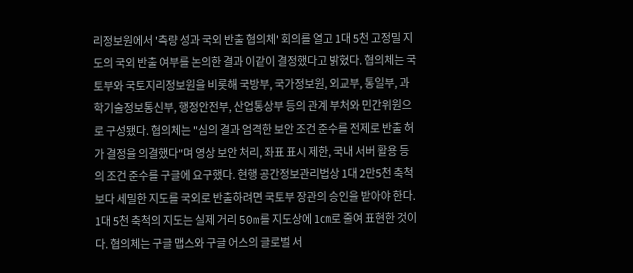리정보원에서 '측량 성과 국외 반출 협의체' 회의를 열고 1대 5천 고정밀 지도의 국외 반출 여부를 논의한 결과 이같이 결정했다고 밝혔다. 협의체는 국토부와 국토지리정보원을 비롯해 국방부, 국가정보원, 외교부, 통일부, 과학기술정보통신부, 행정안전부, 산업통상부 등의 관계 부처와 민간위원으로 구성됐다. 협의체는 "심의 결과 엄격한 보안 조건 준수를 전제로 반출 허가 결정을 의결했다"며 영상 보안 처리, 좌표 표시 제한, 국내 서버 활용 등의 조건 준수를 구글에 요구했다. 현행 공간정보관리법상 1대 2만5천 축척보다 세밀한 지도를 국외로 반출하려면 국토부 장관의 승인을 받아야 한다. 1대 5천 축척의 지도는 실제 거리 50m를 지도상에 1㎝로 줄여 표현한 것이다. 협의체는 구글 맵스와 구글 어스의 글로벌 서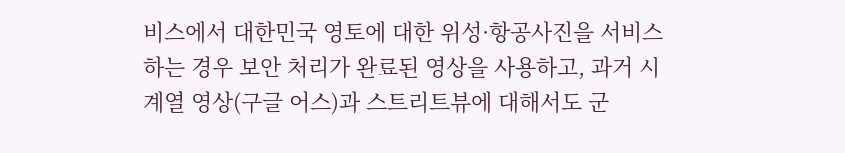비스에서 대한민국 영토에 대한 위성·항공사진을 서비스하는 경우 보안 처리가 완료된 영상을 사용하고, 과거 시계열 영상(구글 어스)과 스트리트뷰에 대해서도 군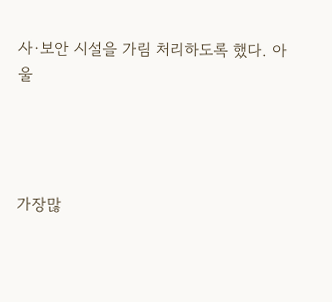사·보안 시설을 가림 처리하도록 했다. 아울




가장많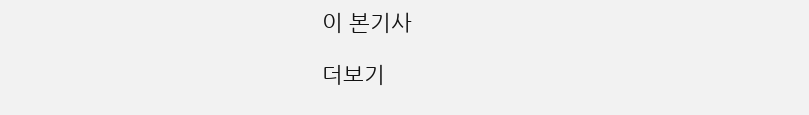이 본기사

더보기